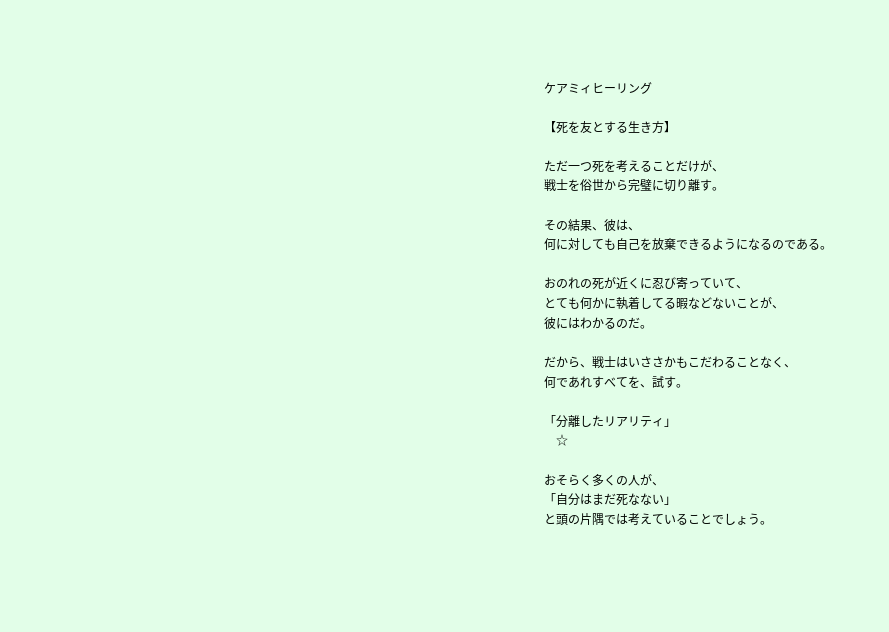ケアミィヒーリング

【死を友とする生き方】

ただ一つ死を考えることだけが、
戦士を俗世から完璧に切り離す。

その結果、彼は、
何に対しても自己を放棄できるようになるのである。

おのれの死が近くに忍び寄っていて、
とても何かに執着してる暇などないことが、
彼にはわかるのだ。

だから、戦士はいささかもこだわることなく、
何であれすべてを、試す。

「分離したリアリティ」
    ☆

おそらく多くの人が、
「自分はまだ死なない」
と頭の片隅では考えていることでしょう。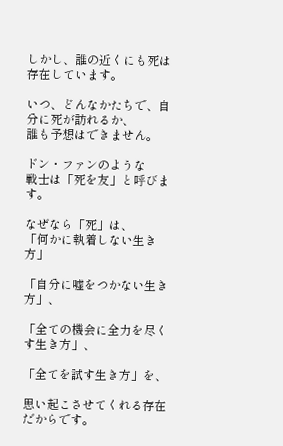しかし、誰の近くにも死は存在しています。

いつ、どんなかたちで、自分に死が訪れるか、
誰も予想はできません。

ドン・ファンのような
戦士は「死を友」と呼びます。

なぜなら「死」は、
「何かに執着しない生き方」

「自分に嘘をつかない生き方」、

「全ての機会に全力を尽くす生き方」、

「全てを試す生き方」を、

思い起こさせてくれる存在だからです。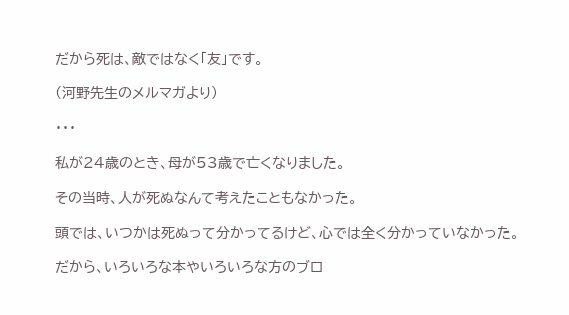だから死は、敵ではなく「友」です。

(河野先生のメルマガより)

・・・

私が24歳のとき、母が53歳で亡くなりました。

その当時、人が死ぬなんて考えたこともなかった。

頭では、いつかは死ぬって分かってるけど、心では全く分かっていなかった。

だから、いろいろな本やいろいろな方のブロ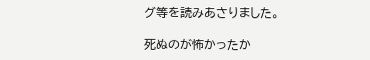グ等を読みあさりました。

死ぬのが怖かったか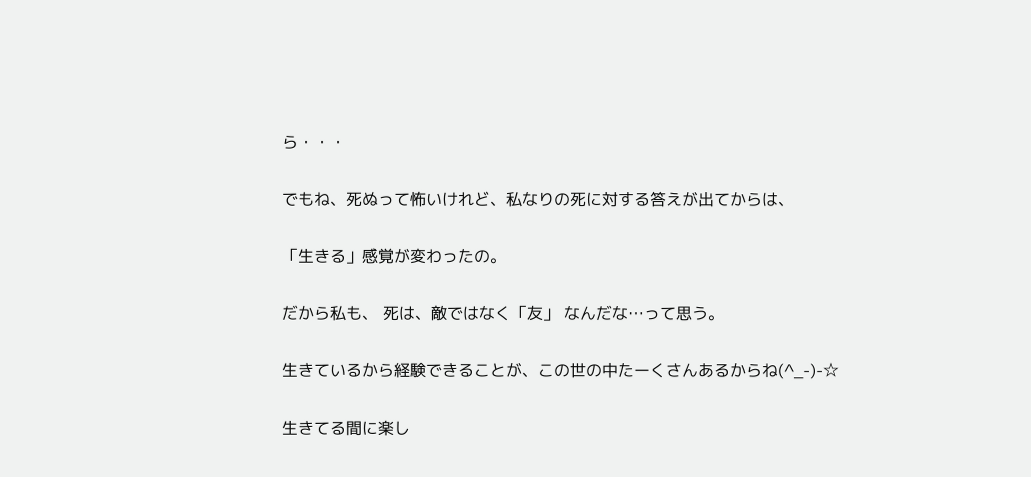ら・・・

でもね、死ぬって怖いけれど、私なりの死に対する答えが出てからは、

「生きる」感覚が変わったの。

だから私も、 死は、敵ではなく「友」 なんだな…って思う。

生きているから経験できることが、この世の中たーくさんあるからね(^_-)-☆

生きてる間に楽し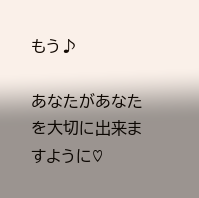もう♪

あなたがあなたを大切に出来ますように♡